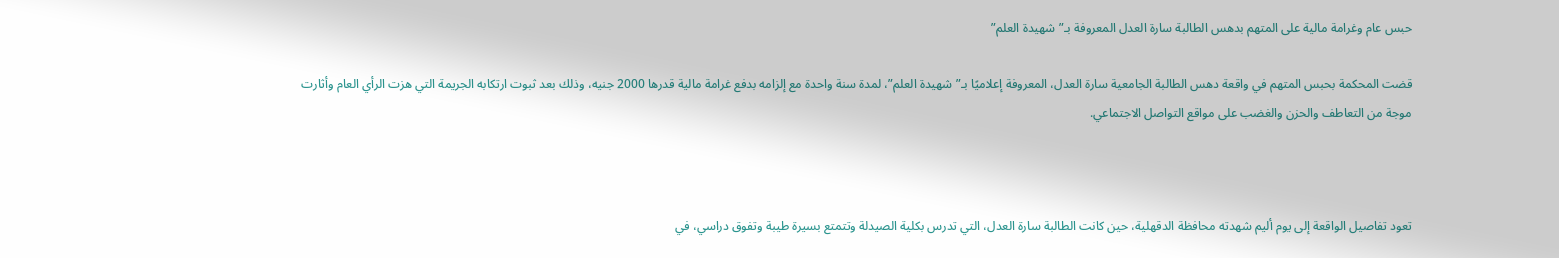حبس عام وغرامة مالية على المتهم بدهس الطالبة سارة العدل المعروفة بـ”شهيدة العلم”

قضت المحكمة بحبس المتهم في واقعة دهس الطالبة الجامعية سارة العدل، المعروفة إعلاميًا بـ”شهيدة العلم”، لمدة سنة واحدة مع إلزامه بدفع غرامة مالية قدرها 2000 جنيه، وذلك بعد ثبوت ارتكابه الجريمة التي هزت الرأي العام وأثارت موجة من التعاطف والحزن والغضب على مواقع التواصل الاجتماعي.



تعود تفاصيل الواقعة إلى يوم أليم شهدته محافظة الدقهلية، حين كانت الطالبة سارة العدل، التي تدرس بكلية الصيدلة وتتمتع بسيرة طيبة وتفوق دراسي، في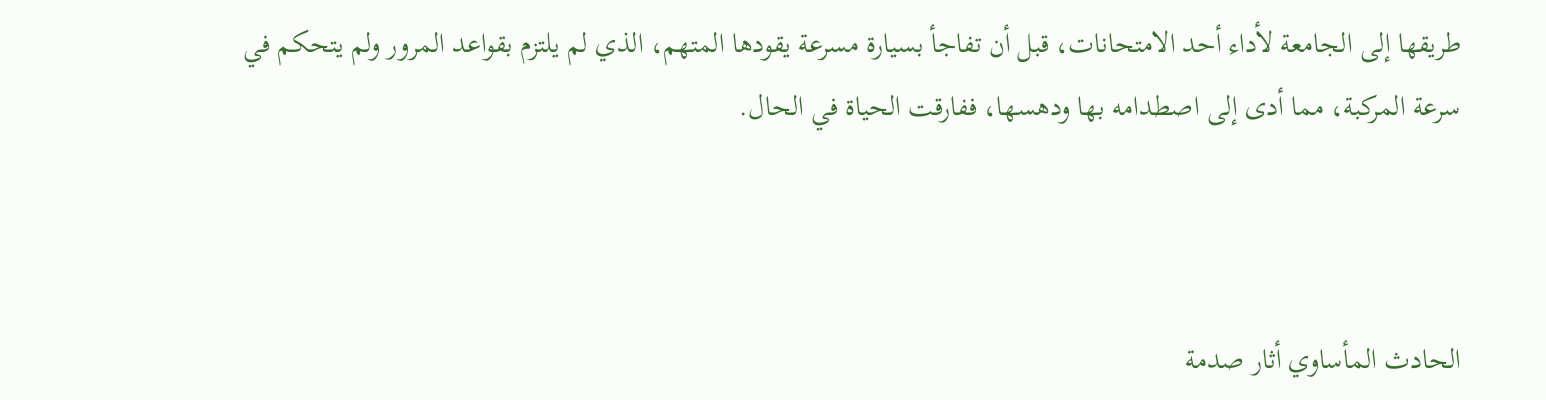طريقها إلى الجامعة لأداء أحد الامتحانات، قبل أن تفاجأ بسيارة مسرعة يقودها المتهم، الذي لم يلتزم بقواعد المرور ولم يتحكم في سرعة المركبة، مما أدى إلى اصطدامه بها ودهسها، ففارقت الحياة في الحال.



الحادث المأساوي أثار صدمة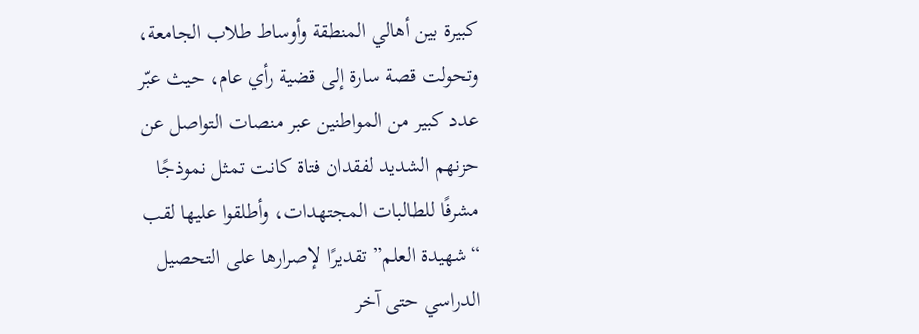كبيرة بين أهالي المنطقة وأوساط طلاب الجامعة، وتحولت قصة سارة إلى قضية رأي عام، حيث عبّر عدد كبير من المواطنين عبر منصات التواصل عن حزنهم الشديد لفقدان فتاة كانت تمثل نموذجًا مشرفًا للطالبات المجتهدات، وأطلقوا عليها لقب “شهيدة العلم” تقديرًا لإصرارها على التحصيل الدراسي حتى آخر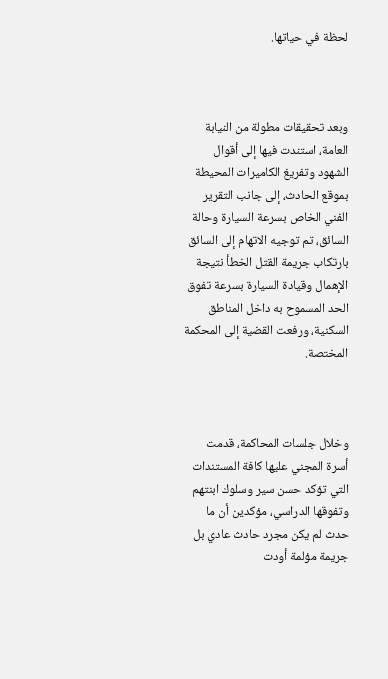لحظة في حياتها.



وبعد تحقيقات مطولة من النيابة العامة، استندت فيها إلى أقوال الشهود وتفريغ الكاميرات المحيطة بموقع الحادث، إلى جانب التقرير الفني الخاص بسرعة السيارة وحالة السائق، تم توجيه الاتهام إلى السائق بارتكاب جريمة القتل الخطأ نتيجة الإهمال وقيادة السيارة بسرعة تفوق الحد المسموح به داخل المناطق السكنية، ورفعت القضية إلى المحكمة المختصة.



وخلال جلسات المحاكمة، قدمت أسرة المجني عليها كافة المستندات التي تؤكد حسن سير وسلوك ابنتهم وتفوقها الدراسي، مؤكدين أن ما حدث لم يكن مجرد حادث عادي بل جريمة مؤلمة أودت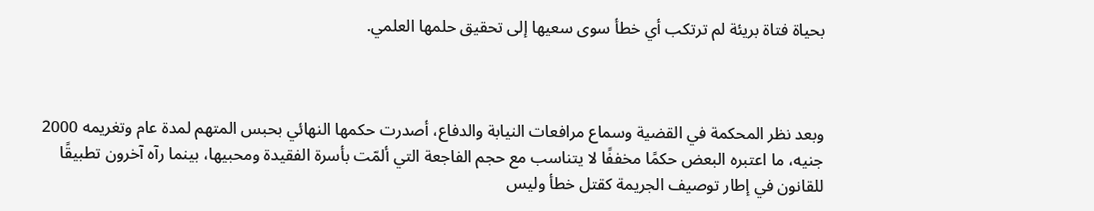بحياة فتاة بريئة لم ترتكب أي خطأ سوى سعيها إلى تحقيق حلمها العلمي.



وبعد نظر المحكمة في القضية وسماع مرافعات النيابة والدفاع، أصدرت حكمها النهائي بحبس المتهم لمدة عام وتغريمه 2000 جنيه، ما اعتبره البعض حكمًا مخففًا لا يتناسب مع حجم الفاجعة التي ألمّت بأسرة الفقيدة ومحبيها، بينما رآه آخرون تطبيقًا للقانون في إطار توصيف الجريمة كقتل خطأ وليس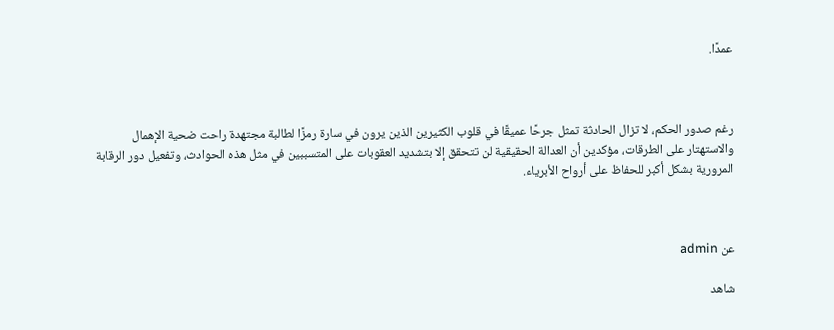عمدًا.



رغم صدور الحكم، لا تزال الحادثة تمثل جرحًا عميقًا في قلوب الكثيرين الذين يرون في سارة رمزًا لطالبة مجتهدة راحت ضحية الإهمال والاستهتار على الطرقات، مؤكدين أن العدالة الحقيقية لن تتحقق إلا بتشديد العقوبات على المتسببين في مثل هذه الحوادث، وتفعيل دور الرقابة المرورية بشكل أكبر للحفاظ على أرواح الأبرياء.



عن admin

شاهد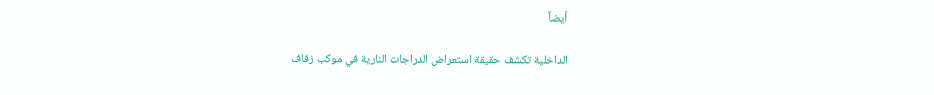أيضاً

الداخلية تكشف حقيقة استعراض الدراجات النارية في موكب زفاف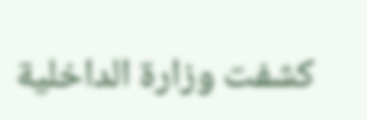كشفت وزارة الداخلية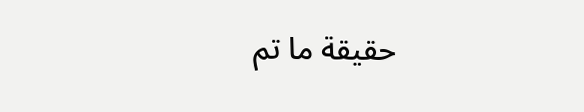حقيقة ما تم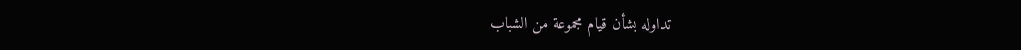تداوله بشأن قيام مجموعة من الشباب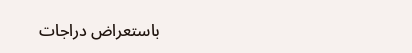باستعراض دراجات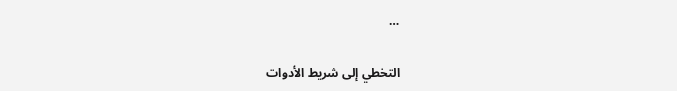…

التخطي إلى شريط الأدوات